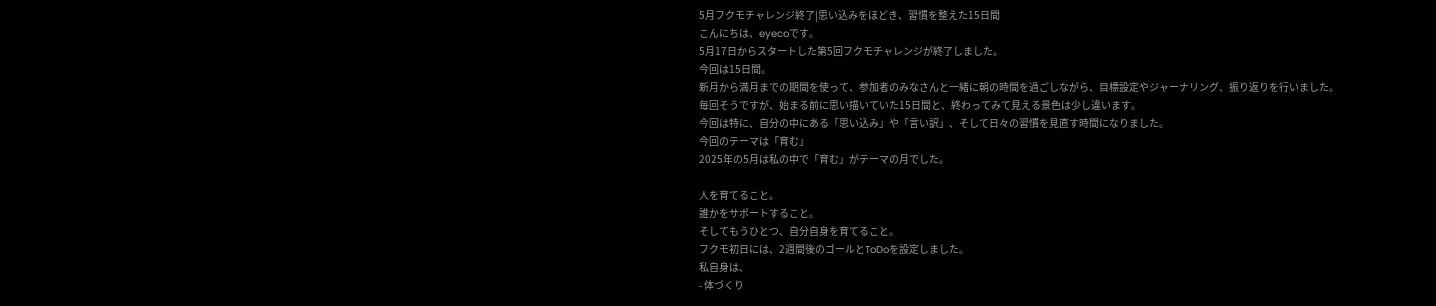5月フクモチャレンジ終了|思い込みをほどき、習慣を整えた15日間
こんにちは、eyecoです。
5月17日からスタートした第5回フクモチャレンジが終了しました。
今回は15日間。
新月から満月までの期間を使って、参加者のみなさんと一緒に朝の時間を過ごしながら、目標設定やジャーナリング、振り返りを行いました。
毎回そうですが、始まる前に思い描いていた15日間と、終わってみて見える景色は少し違います。
今回は特に、自分の中にある「思い込み」や「言い訳」、そして日々の習慣を見直す時間になりました。
今回のテーマは「育む」
2025年の5月は私の中で「育む」がテーマの月でした。

人を育てること。
誰かをサポートすること。
そしてもうひとつ、自分自身を育てること。
フクモ初日には、2週間後のゴールとToDoを設定しました。
私自身は、
- 体づくり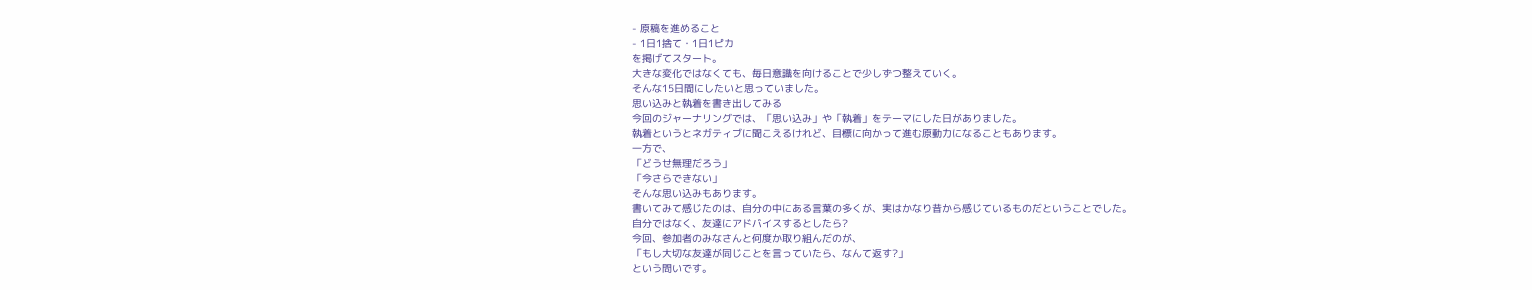- 原稿を進めること
- 1日1捨て・1日1ピカ
を掲げてスタート。
大きな変化ではなくても、毎日意識を向けることで少しずつ整えていく。
そんな15日間にしたいと思っていました。
思い込みと執着を書き出してみる
今回のジャーナリングでは、「思い込み」や「執着」をテーマにした日がありました。
執着というとネガティブに聞こえるけれど、目標に向かって進む原動力になることもあります。
一方で、
「どうせ無理だろう」
「今さらできない」
そんな思い込みもあります。
書いてみて感じたのは、自分の中にある言葉の多くが、実はかなり昔から感じているものだということでした。
自分ではなく、友達にアドバイスするとしたら?
今回、参加者のみなさんと何度か取り組んだのが、
「もし大切な友達が同じことを言っていたら、なんて返す?」
という問いです。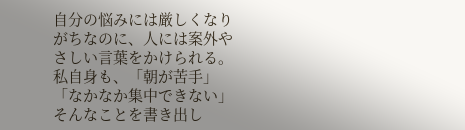自分の悩みには厳しくなりがちなのに、人には案外やさしい言葉をかけられる。
私自身も、「朝が苦手」「なかなか集中できない」
そんなことを書き出し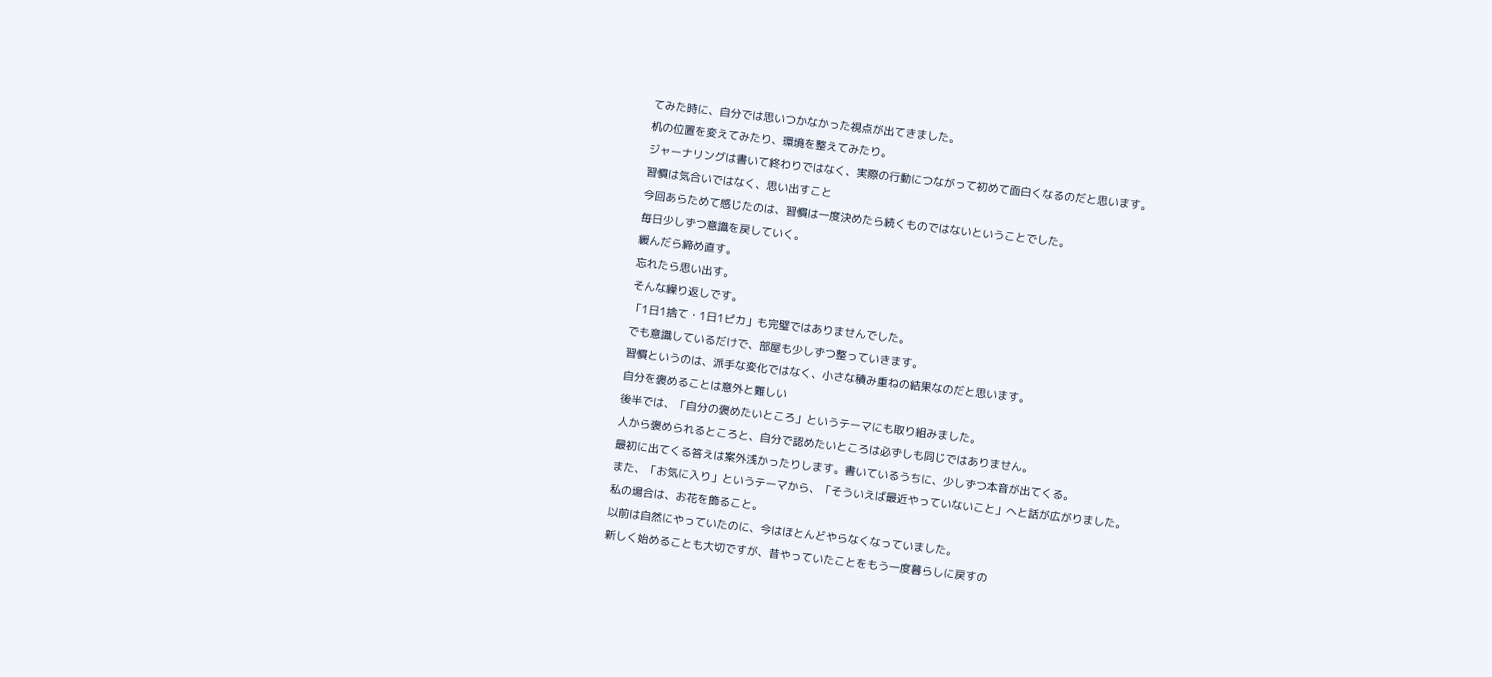てみた時に、自分では思いつかなかった視点が出てきました。
机の位置を変えてみたり、環境を整えてみたり。
ジャーナリングは書いて終わりではなく、実際の行動につながって初めて面白くなるのだと思います。
習慣は気合いではなく、思い出すこと
今回あらためて感じたのは、習慣は一度決めたら続くものではないということでした。
毎日少しずつ意識を戻していく。
緩んだら締め直す。
忘れたら思い出す。
そんな繰り返しです。
「1日1捨て・1日1ピカ」も完璧ではありませんでした。
でも意識しているだけで、部屋も少しずつ整っていきます。
習慣というのは、派手な変化ではなく、小さな積み重ねの結果なのだと思います。
自分を褒めることは意外と難しい
後半では、「自分の褒めたいところ」というテーマにも取り組みました。
人から褒められるところと、自分で認めたいところは必ずしも同じではありません。
最初に出てくる答えは案外浅かったりします。書いているうちに、少しずつ本音が出てくる。
また、「お気に入り」というテーマから、「そういえば最近やっていないこと」へと話が広がりました。
私の場合は、お花を飾ること。
以前は自然にやっていたのに、今はほとんどやらなくなっていました。
新しく始めることも大切ですが、昔やっていたことをもう一度暮らしに戻すの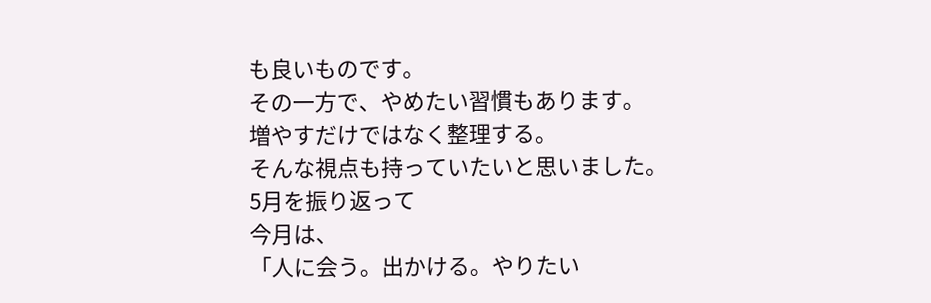も良いものです。
その一方で、やめたい習慣もあります。
増やすだけではなく整理する。
そんな視点も持っていたいと思いました。
5月を振り返って
今月は、
「人に会う。出かける。やりたい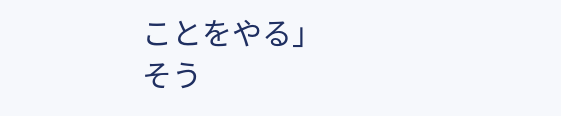ことをやる」
そう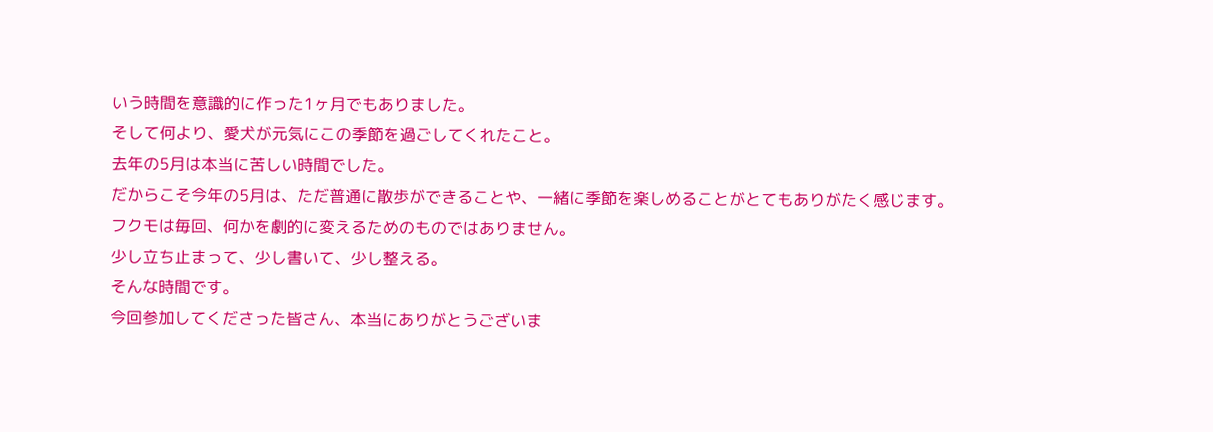いう時間を意識的に作った1ヶ月でもありました。
そして何より、愛犬が元気にこの季節を過ごしてくれたこと。
去年の5月は本当に苦しい時間でした。
だからこそ今年の5月は、ただ普通に散歩ができることや、一緒に季節を楽しめることがとてもありがたく感じます。
フクモは毎回、何かを劇的に変えるためのものではありません。
少し立ち止まって、少し書いて、少し整える。
そんな時間です。
今回参加してくださった皆さん、本当にありがとうございま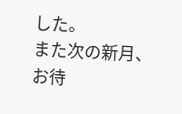した。
また次の新月、お待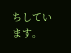ちしています。